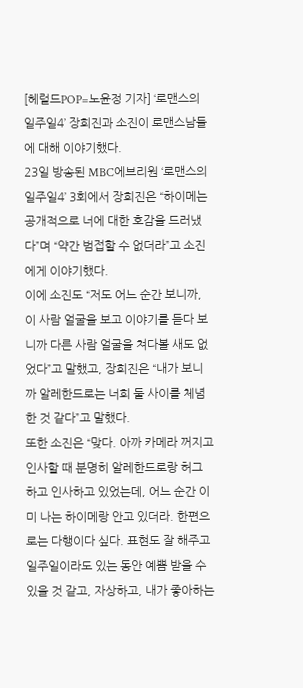[헤럴드POP=노윤정 기자] ‘로맨스의 일주일4’ 장희진과 소진이 로맨스남들에 대해 이야기했다.
23일 방송된 MBC에브리원 ‘로맨스의 일주일4’ 3회에서 장희진은 “하이메는 공개적으로 너에 대한 호감을 드러냈다”며 “약간 범접할 수 없더라”고 소진에게 이야기했다.
이에 소진도 “저도 어느 순간 보니까, 이 사람 얼굴을 보고 이야기를 듣다 보니까 다른 사람 얼굴을 쳐다볼 새도 없었다”고 말했고, 장희진은 “내가 보니까 알레한드로는 너희 둘 사이를 체념한 것 같다”고 말했다.
또한 소진은 “맞다. 아까 카메라 꺼지고 인사할 때 분명히 알레한드로랑 허그 하고 인사하고 있었는데, 어느 순간 이미 나는 하이메랑 안고 있더라. 한편으로는 다행이다 싶다. 표현도 잘 해주고 일주일이라도 있는 동안 예쁨 받을 수 있을 것 같고, 자상하고, 내가 좋아하는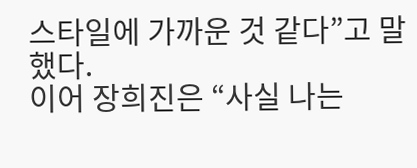스타일에 가까운 것 같다”고 말했다.
이어 장희진은 “사실 나는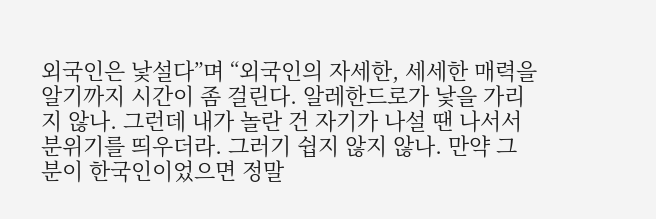외국인은 낯설다”며 “외국인의 자세한, 세세한 매력을 알기까지 시간이 좀 걸린다. 알레한드로가 낯을 가리지 않나. 그런데 내가 놀란 건 자기가 나설 땐 나서서 분위기를 띄우더라. 그러기 쉽지 않지 않나. 만약 그 분이 한국인이었으면 정말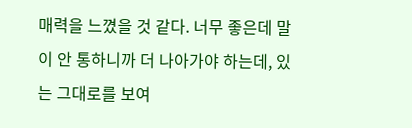매력을 느꼈을 것 같다. 너무 좋은데 말이 안 통하니까 더 나아가야 하는데, 있는 그대로를 보여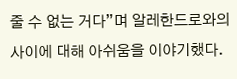줄 수 없는 거다”며 알레한드로와의 사이에 대해 아쉬움을 이야기했다.